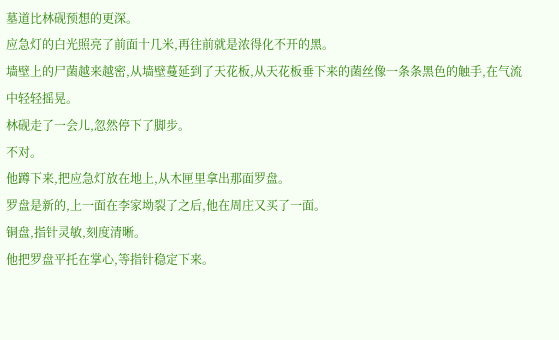墓道比林砚预想的更深。
应急灯的白光照亮了前面十几米,再往前就是浓得化不开的黑。
墙壁上的尸菌越来越密,从墙壁蔓延到了天花板,从天花板垂下来的菌丝像一条条黑色的触手,在气流中轻轻摇晃。
林砚走了一会儿,忽然停下了脚步。
不对。
他蹲下来,把应急灯放在地上,从木匣里拿出那面罗盘。
罗盘是新的,上一面在李家坳裂了之后,他在周庄又买了一面。
铜盘,指针灵敏,刻度清晰。
他把罗盘平托在掌心,等指针稳定下来。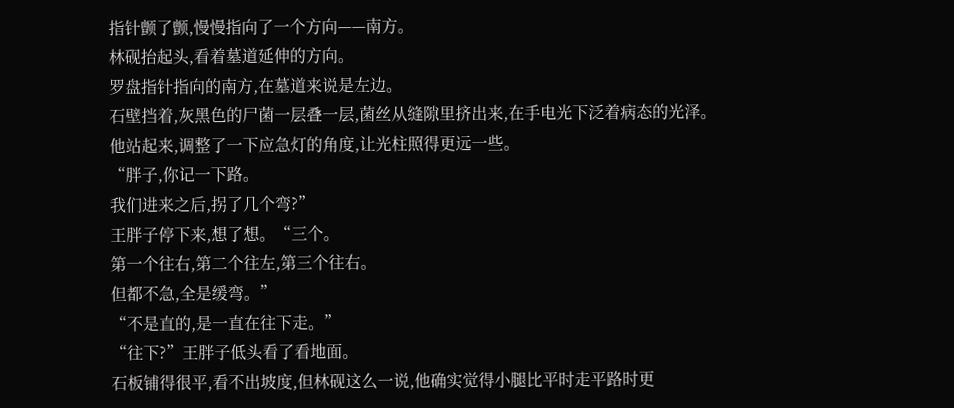指针颤了颤,慢慢指向了一个方向——南方。
林砚抬起头,看着墓道延伸的方向。
罗盘指针指向的南方,在墓道来说是左边。
石壁挡着,灰黑色的尸菌一层叠一层,菌丝从缝隙里挤出来,在手电光下泛着病态的光泽。
他站起来,调整了一下应急灯的角度,让光柱照得更远一些。
“胖子,你记一下路。
我们进来之后,拐了几个弯?”
王胖子停下来,想了想。“三个。
第一个往右,第二个往左,第三个往右。
但都不急,全是缓弯。”
“不是直的,是一直在往下走。”
“往下?”王胖子低头看了看地面。
石板铺得很平,看不出坡度,但林砚这么一说,他确实觉得小腿比平时走平路时更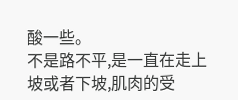酸一些。
不是路不平,是一直在走上坡或者下坡,肌肉的受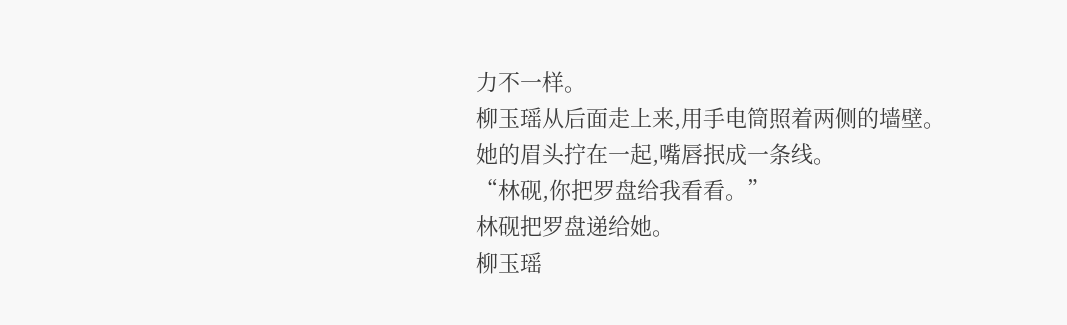力不一样。
柳玉瑶从后面走上来,用手电筒照着两侧的墙壁。
她的眉头拧在一起,嘴唇抿成一条线。
“林砚,你把罗盘给我看看。”
林砚把罗盘递给她。
柳玉瑶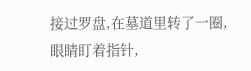接过罗盘,在墓道里转了一圈,眼睛盯着指针,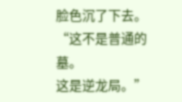脸色沉了下去。
“这不是普通的墓。
这是逆龙局。”